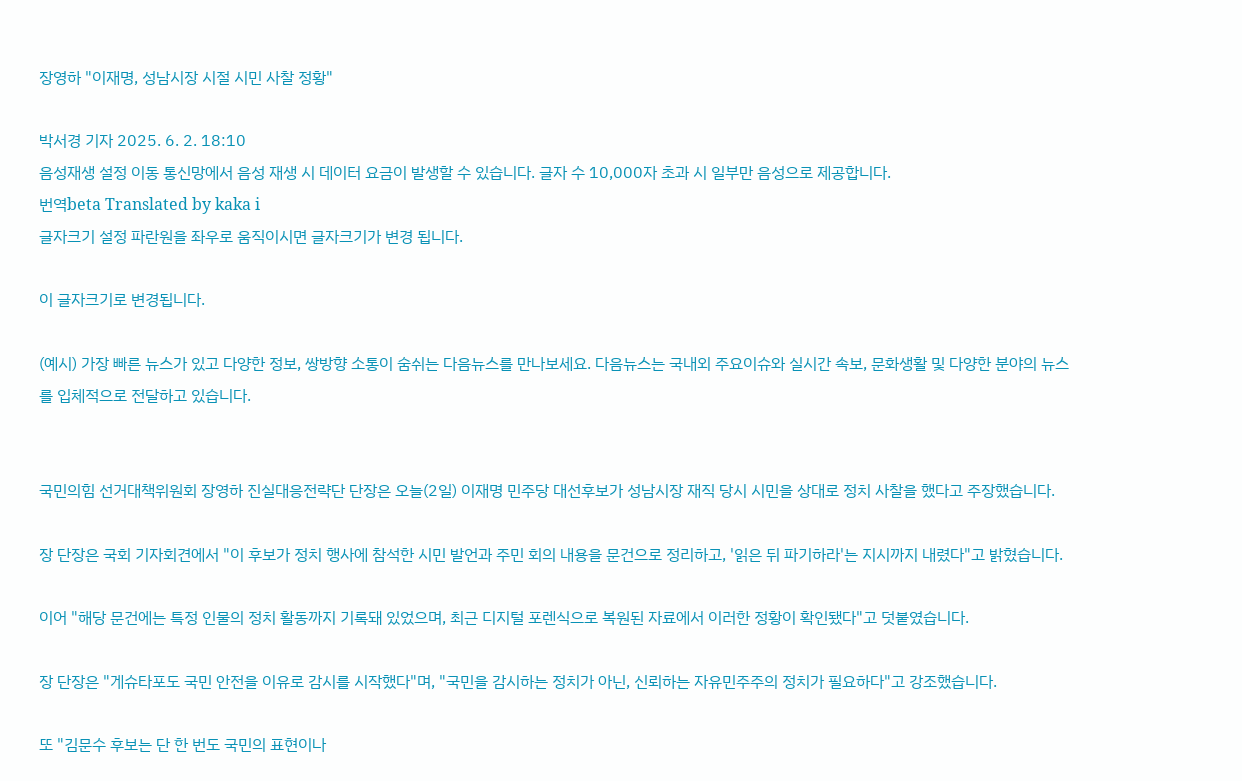장영하 "이재명, 성남시장 시절 시민 사찰 정황"

박서경 기자 2025. 6. 2. 18:10
음성재생 설정 이동 통신망에서 음성 재생 시 데이터 요금이 발생할 수 있습니다. 글자 수 10,000자 초과 시 일부만 음성으로 제공합니다.
번역beta Translated by kaka i
글자크기 설정 파란원을 좌우로 움직이시면 글자크기가 변경 됩니다.

이 글자크기로 변경됩니다.

(예시) 가장 빠른 뉴스가 있고 다양한 정보, 쌍방향 소통이 숨쉬는 다음뉴스를 만나보세요. 다음뉴스는 국내외 주요이슈와 실시간 속보, 문화생활 및 다양한 분야의 뉴스를 입체적으로 전달하고 있습니다.


국민의힘 선거대책위원회 장영하 진실대응전략단 단장은 오늘(2일) 이재명 민주당 대선후보가 성남시장 재직 당시 시민을 상대로 정치 사찰을 했다고 주장했습니다.

장 단장은 국회 기자회견에서 "이 후보가 정치 행사에 참석한 시민 발언과 주민 회의 내용을 문건으로 정리하고, '읽은 뒤 파기하라'는 지시까지 내렸다"고 밝혔습니다.

이어 "해당 문건에는 특정 인물의 정치 활동까지 기록돼 있었으며, 최근 디지털 포렌식으로 복원된 자료에서 이러한 정황이 확인됐다"고 덧붙였습니다.

장 단장은 "게슈타포도 국민 안전을 이유로 감시를 시작했다"며, "국민을 감시하는 정치가 아닌, 신뢰하는 자유민주주의 정치가 필요하다"고 강조했습니다.

또 "김문수 후보는 단 한 번도 국민의 표현이나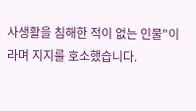사생활을 침해한 적이 없는 인물"이라며 지지를 호소했습니다.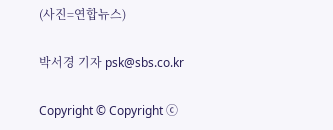(사진=연합뉴스)

박서경 기자 psk@sbs.co.kr

Copyright © Copyright ⓒ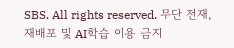SBS. All rights reserved. 무단 전재, 재배포 및 AI학습 이용 금지